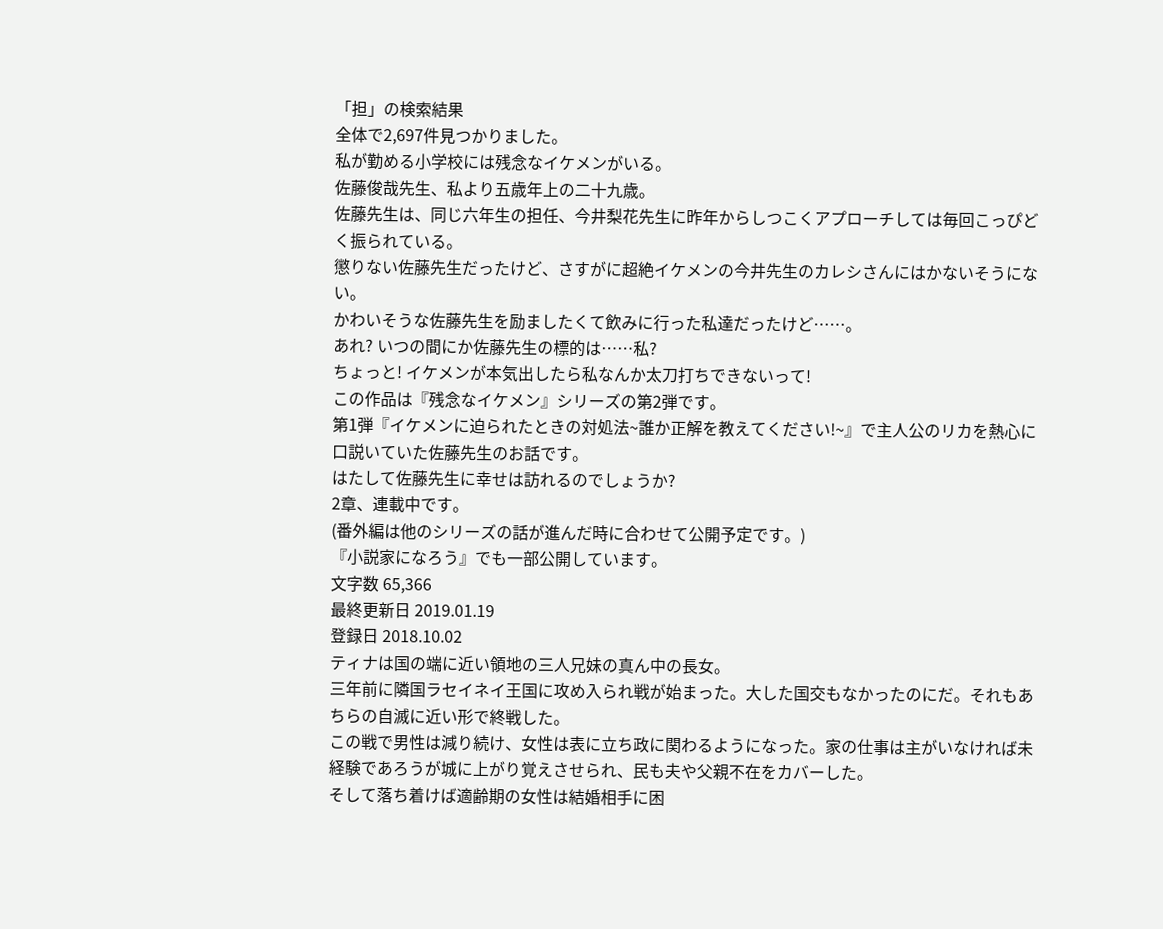「担」の検索結果
全体で2,697件見つかりました。
私が勤める小学校には残念なイケメンがいる。
佐藤俊哉先生、私より五歳年上の二十九歳。
佐藤先生は、同じ六年生の担任、今井梨花先生に昨年からしつこくアプローチしては毎回こっぴどく振られている。
懲りない佐藤先生だったけど、さすがに超絶イケメンの今井先生のカレシさんにはかないそうにない。
かわいそうな佐藤先生を励ましたくて飲みに行った私達だったけど……。
あれ? いつの間にか佐藤先生の標的は……私?
ちょっと! イケメンが本気出したら私なんか太刀打ちできないって!
この作品は『残念なイケメン』シリーズの第2弾です。
第1弾『イケメンに迫られたときの対処法~誰か正解を教えてください!~』で主人公のリカを熱心に口説いていた佐藤先生のお話です。
はたして佐藤先生に幸せは訪れるのでしょうか?
2章、連載中です。
(番外編は他のシリーズの話が進んだ時に合わせて公開予定です。)
『小説家になろう』でも一部公開しています。
文字数 65,366
最終更新日 2019.01.19
登録日 2018.10.02
ティナは国の端に近い領地の三人兄妹の真ん中の長女。
三年前に隣国ラセイネイ王国に攻め入られ戦が始まった。大した国交もなかったのにだ。それもあちらの自滅に近い形で終戦した。
この戦で男性は減り続け、女性は表に立ち政に関わるようになった。家の仕事は主がいなければ未経験であろうが城に上がり覚えさせられ、民も夫や父親不在をカバーした。
そして落ち着けば適齢期の女性は結婚相手に困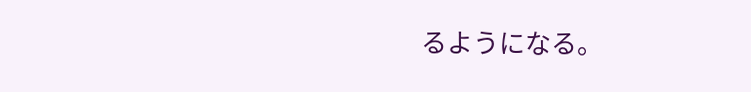るようになる。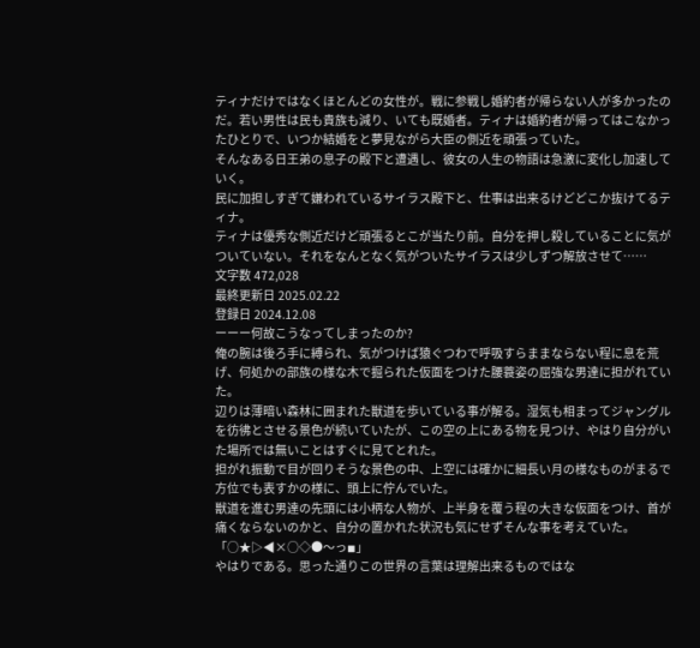ティナだけではなくほとんどの女性が。戦に参戦し婚約者が帰らない人が多かったのだ。若い男性は民も貴族も減り、いても既婚者。ティナは婚約者が帰ってはこなかったひとりで、いつか結婚をと夢見ながら大臣の側近を頑張っていた。
そんなある日王弟の息子の殿下と遭遇し、彼女の人生の物語は急激に変化し加速していく。
民に加担しすぎて嫌われているサイラス殿下と、仕事は出来るけどどこか抜けてるティナ。
ティナは優秀な側近だけど頑張るとこが当たり前。自分を押し殺していることに気がついていない。それをなんとなく気がついたサイラスは少しずつ解放させて……
文字数 472,028
最終更新日 2025.02.22
登録日 2024.12.08
ーーー何故こうなってしまったのか?
俺の腕は後ろ手に縛られ、気がつけば猿ぐつわで呼吸すらままならない程に息を荒げ、何処かの部族の様な木で掘られた仮面をつけた腰蓑姿の屈強な男達に担がれていた。
辺りは薄暗い森林に囲まれた獣道を歩いている事が解る。湿気も相まってジャングルを彷彿とさせる景色が続いていたが、この空の上にある物を見つけ、やはり自分がいた場所では無いことはすぐに見てとれた。
担がれ振動で目が回りそうな景色の中、上空には確かに細長い月の様なものがまるで方位でも表すかの様に、頭上に佇んでいた。
獣道を進む男達の先頭には小柄な人物が、上半身を覆う程の大きな仮面をつけ、首が痛くならないのかと、自分の置かれた状況も気にせずそんな事を考えていた。
「○★▷◀×○◇●〜っ◾」
やはりである。思った通りこの世界の言葉は理解出来るものではな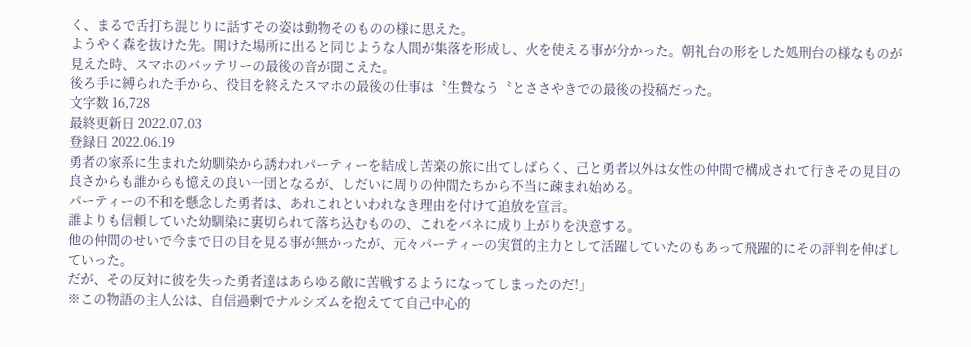く、まるで舌打ち混じりに話すその姿は動物そのものの様に思えた。
ようやく森を抜けた先。開けた場所に出ると同じような人間が集落を形成し、火を使える事が分かった。朝礼台の形をした処刑台の様なものが見えた時、スマホのバッテリーの最後の音が聞こえた。
後ろ手に縛られた手から、役目を終えたスマホの最後の仕事は〝生贄なう〝とささやきでの最後の投稿だった。
文字数 16,728
最終更新日 2022.07.03
登録日 2022.06.19
勇者の家系に生まれた幼馴染から誘われパーティーを結成し苦楽の旅に出てしばらく、己と勇者以外は女性の仲間で構成されて行きその見目の良さからも誰からも憶えの良い一団となるが、しだいに周りの仲間たちから不当に疎まれ始める。
パーティーの不和を懸念した勇者は、あれこれといわれなき理由を付けて追放を宣言。
誰よりも信頼していた幼馴染に裏切られて落ち込むものの、これをバネに成り上がりを決意する。
他の仲間のせいで今まで日の目を見る事が無かったが、元々パーティーの実質的主力として活躍していたのもあって飛躍的にその評判を伸ばしていった。
だが、その反対に彼を失った勇者達はあらゆる敵に苦戦するようになってしまったのだ!」
※この物語の主人公は、自信過剰でナルシズムを抱えてて自己中心的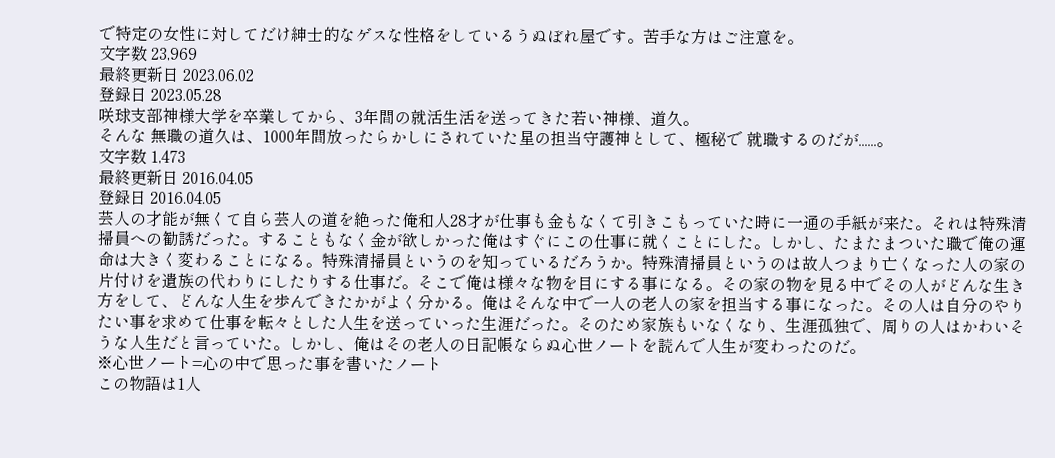で特定の女性に対してだけ紳士的なゲスな性格をしているうぬぼれ屋です。苦手な方はご注意を。
文字数 23,969
最終更新日 2023.06.02
登録日 2023.05.28
咲球支部神様大学を卒業してから、3年間の就活生活を送ってきた若い神様、道久。
そんな 無職の道久は、1000年間放ったらかしにされていた星の担当守護神として、極秘で 就職するのだが......。
文字数 1,473
最終更新日 2016.04.05
登録日 2016.04.05
芸人の才能が無くて自ら芸人の道を絶った俺和人28才が仕事も金もなくて引きこもっていた時に一通の手紙が来た。それは特殊清掃員への勧誘だった。することもなく金が欲しかった俺はすぐにこの仕事に就くことにした。しかし、たまたまついた職で俺の運命は大きく変わることになる。特殊清掃員というのを知っているだろうか。特殊清掃員というのは故人つまり亡くなった人の家の片付けを遺族の代わりにしたりする仕事だ。そこで俺は様々な物を目にする事になる。その家の物を見る中でその人がどんな生き方をして、どんな人生を歩んできたかがよく分かる。俺はそんな中で一人の老人の家を担当する事になった。その人は自分のやりたい事を求めて仕事を転々とした人生を送っていった生涯だった。そのため家族もいなくなり、生涯孤独で、周りの人はかわいそうな人生だと言っていた。しかし、俺はその老人の日記帳ならぬ心世ノートを読んで人生が変わったのだ。
※心世ノート=心の中で思った事を書いたノート
この物語は1人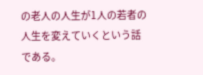の老人の人生が1人の若者の人生を変えていくという話である。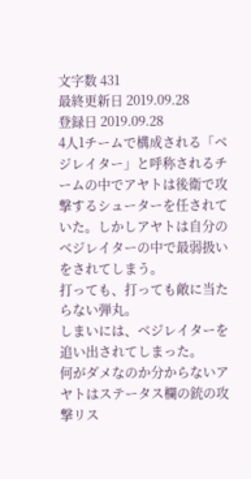文字数 431
最終更新日 2019.09.28
登録日 2019.09.28
4人1チームで構成される「ベジレイター」と呼称されるチームの中でアヤトは後衛で攻撃するシューターを任されていた。しかしアヤトは自分のベジレイターの中で最弱扱いをされてしまう。
打っても、打っても敵に当たらない弾丸。
しまいには、ベジレイターを追い出されてしまった。
何がダメなのか分からないアヤトはステータス欄の銃の攻撃リス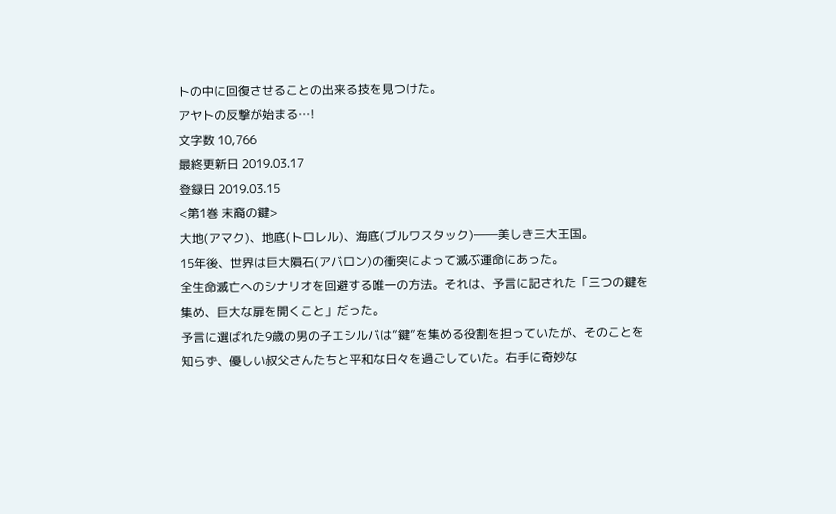トの中に回復させることの出来る技を見つけた。
アヤトの反撃が始まる…!
文字数 10,766
最終更新日 2019.03.17
登録日 2019.03.15
<第1巻 末裔の鍵>
大地(アマク)、地底(トロレル)、海底(ブルワスタック)――美しき三大王国。
15年後、世界は巨大隕石(アバロン)の衝突によって滅ぶ運命にあった。
全生命滅亡へのシナリオを回避する唯一の方法。それは、予言に記された「三つの鍵を集め、巨大な扉を開くこと」だった。
予言に選ばれた9歳の男の子エシルバは”鍵”を集める役割を担っていたが、そのことを知らず、優しい叔父さんたちと平和な日々を過ごしていた。右手に奇妙な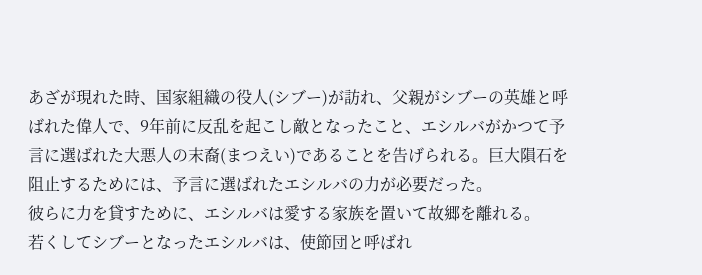あざが現れた時、国家組織の役人(シブー)が訪れ、父親がシブーの英雄と呼ばれた偉人で、9年前に反乱を起こし敵となったこと、エシルバがかつて予言に選ばれた大悪人の末裔(まつえい)であることを告げられる。巨大隕石を阻止するためには、予言に選ばれたエシルバの力が必要だった。
彼らに力を貸すために、エシルバは愛する家族を置いて故郷を離れる。
若くしてシブーとなったエシルバは、使節団と呼ばれ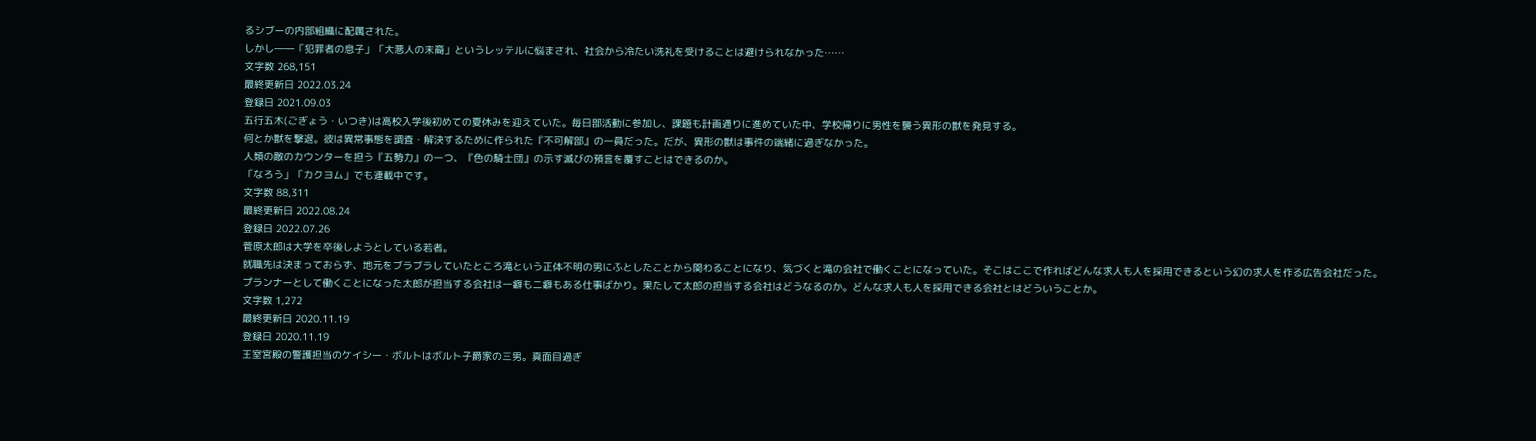るシブーの内部組織に配属された。
しかし――「犯罪者の息子」「大悪人の末裔」というレッテルに悩まされ、社会から冷たい洗礼を受けることは避けられなかった……
文字数 268,151
最終更新日 2022.03.24
登録日 2021.09.03
五行五木(ごぎょう・いつき)は高校入学後初めての夏休みを迎えていた。毎日部活動に参加し、課題も計画通りに進めていた中、学校帰りに男性を襲う異形の獣を発見する。
何とか獣を撃退。彼は異常事態を調査・解決するために作られた『不可解部』の一員だった。だが、異形の獣は事件の端緒に過ぎなかった。
人類の敵のカウンターを担う『五勢力』の一つ、『色の騎士団』の示す滅びの預言を覆すことはできるのか。
「なろう」「カクヨム」でも連載中です。
文字数 88,311
最終更新日 2022.08.24
登録日 2022.07.26
菅原太郎は大学を卒後しようとしている若者。
就職先は決まっておらず、地元をブラブラしていたところ滝という正体不明の男にふとしたことから関わることになり、気づくと滝の会社で働くことになっていた。そこはここで作ればどんな求人も人を採用できるという幻の求人を作る広告会社だった。
プランナーとして働くことになった太郎が担当する会社は一癖も二癖もある仕事ばかり。果たして太郎の担当する会社はどうなるのか。どんな求人も人を採用できる会社とはどういうことか。
文字数 1,272
最終更新日 2020.11.19
登録日 2020.11.19
王室宮殿の警護担当のケイシー・ボルトはボルト子爵家の三男。真面目過ぎ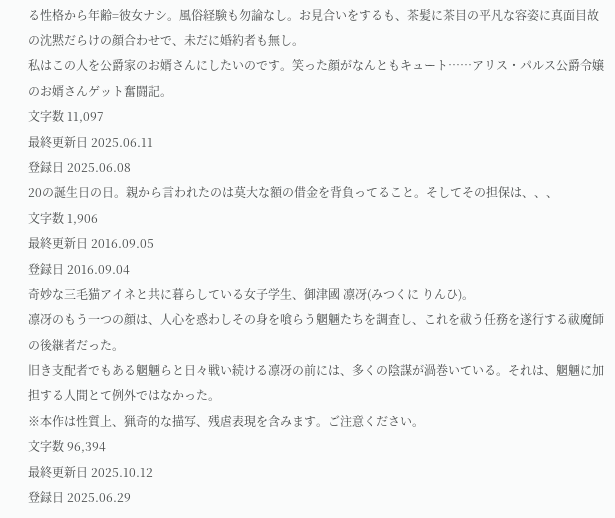る性格から年齢=彼女ナシ。風俗経験も勿論なし。お見合いをするも、茶髪に茶目の平凡な容姿に真面目故の沈黙だらけの顔合わせで、未だに婚約者も無し。
私はこの人を公爵家のお婿さんにしたいのです。笑った顔がなんともキュート……アリス・パルス公爵令嬢のお婿さんゲット奮闘記。
文字数 11,097
最終更新日 2025.06.11
登録日 2025.06.08
20の誕生日の日。親から言われたのは莫大な額の借金を背負ってること。そしてその担保は、、、
文字数 1,906
最終更新日 2016.09.05
登録日 2016.09.04
奇妙な三毛猫アイネと共に暮らしている女子学生、御津國 凛冴(みつくに りんひ)。
凛冴のもう一つの顔は、人心を惑わしその身を喰らう魍魎たちを調査し、これを祓う任務を遂行する祓魔師の後継者だった。
旧き支配者でもある魍魎らと日々戦い続ける凛冴の前には、多くの陰謀が渦巻いている。それは、魍魎に加担する人間とて例外ではなかった。
※本作は性質上、猟奇的な描写、残虐表現を含みます。ご注意ください。
文字数 96,394
最終更新日 2025.10.12
登録日 2025.06.29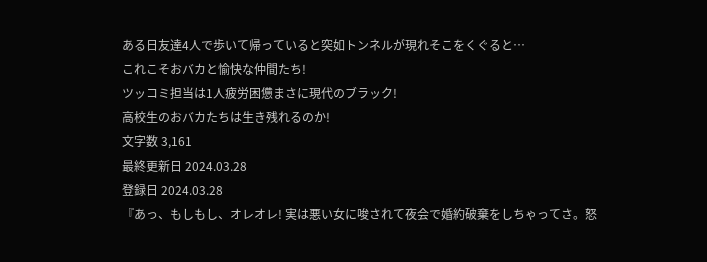ある日友達4人で歩いて帰っていると突如トンネルが現れそこをくぐると…
これこそおバカと愉快な仲間たち!
ツッコミ担当は1人疲労困憊まさに現代のブラック!
高校生のおバカたちは生き残れるのか!
文字数 3,161
最終更新日 2024.03.28
登録日 2024.03.28
『あっ、もしもし、オレオレ! 実は悪い女に唆されて夜会で婚約破棄をしちゃってさ。怒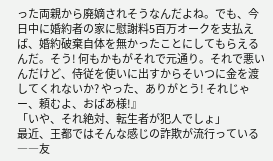った両親から廃嫡されそうなんだよね。でも、今日中に婚約者の家に慰謝料5百万オークを支払えば、婚約破棄自体を無かったことにしてもらえるんだ。そう! 何もかもがそれで元通り。それで悪いんだけど、侍従を使いに出すからそいつに金を渡してくれないか? やった、ありがとう! それじゃー、頼むよ、おばあ様!』
「いや、それ絶対、転生者が犯人でしょ」
最近、王都ではそんな感じの詐欺が流行っている――友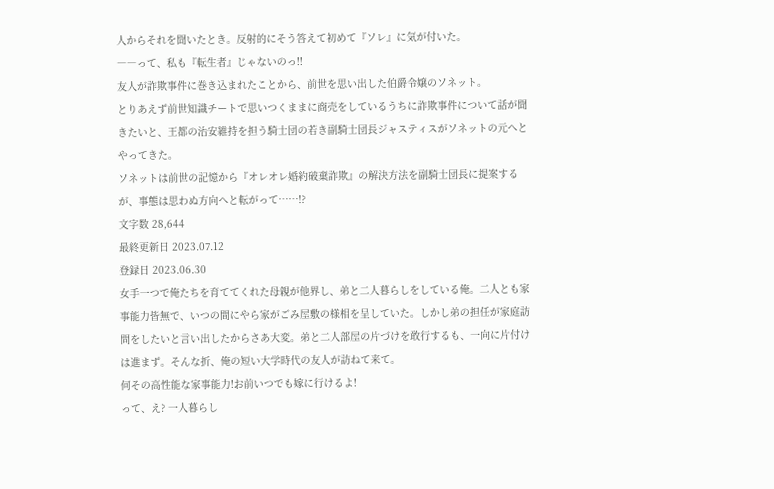人からそれを聞いたとき。反射的にそう答えて初めて『ソレ』に気が付いた。
――って、私も『転生者』じゃないのっ!!
友人が詐欺事件に巻き込まれたことから、前世を思い出した伯爵令嬢のソネット。
とりあえず前世知識チートで思いつくままに商売をしているうちに詐欺事件について話が聞きたいと、王都の治安維持を担う騎士団の若き副騎士団長ジャスティスがソネットの元へとやってきた。
ソネットは前世の記憶から『オレオレ婚約破棄詐欺』の解決方法を副騎士団長に提案するが、事態は思わぬ方向へと転がって……!?
文字数 28,644
最終更新日 2023.07.12
登録日 2023.06.30
女手一つで俺たちを育ててくれた母親が他界し、弟と二人暮らしをしている俺。二人とも家事能力皆無で、いつの間にやら家がごみ屋敷の様相を呈していた。しかし弟の担任が家庭訪問をしたいと言い出したからさあ大変。弟と二人部屋の片づけを敢行するも、一向に片付けは進まず。そんな折、俺の短い大学時代の友人が訪ねて来て。
何その高性能な家事能力!お前いつでも嫁に行けるよ!
って、え? 一人暮らし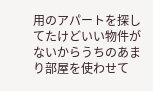用のアパートを探してたけどいい物件がないからうちのあまり部屋を使わせて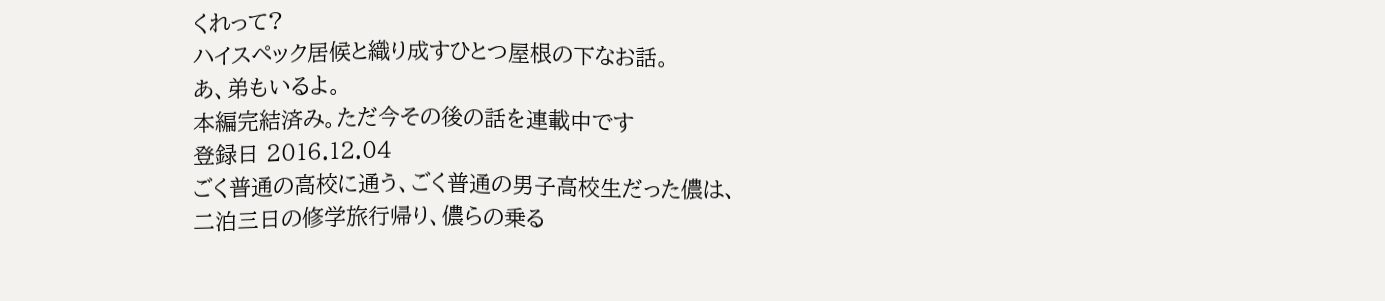くれって?
ハイスペック居候と織り成すひとつ屋根の下なお話。
あ、弟もいるよ。
本編完結済み。ただ今その後の話を連載中です
登録日 2016.12.04
ごく普通の高校に通う、ごく普通の男子高校生だった儂は、
二泊三日の修学旅行帰り、儂らの乗る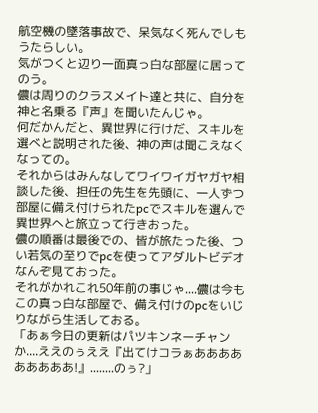航空機の墜落事故で、呆気なく死んでしもうたらしい。
気がつくと辺り一面真っ白な部屋に居ってのう。
儂は周りのクラスメイト達と共に、自分を神と名乗る『声』を聞いたんじゃ。
何だかんだと、異世界に行けだ、スキルを選べと説明された後、神の声は聞こえなくなっての。
それからはみんなしてワイワイガヤガヤ相談した後、担任の先生を先頭に、一人ずつ部屋に備え付けられたpcでスキルを選んで異世界へと旅立って行きおった。
儂の順番は最後での、皆が旅たった後、つい若気の至りでpcを使ってアダルトビデオなんぞ見ておった。
それがかれこれ50年前の事じゃ....儂は今もこの真っ白な部屋で、備え付けのpcをいじりながら生活しておる。
「あぁ今日の更新はパツキンネーチャンか....ええのぅええ『出てけコラぁあああああああああ!』........のぅ?」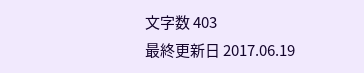文字数 403
最終更新日 2017.06.19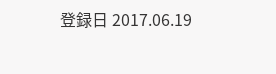登録日 2017.06.19